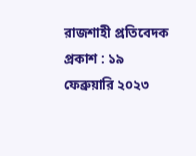রাজশাহী প্রতিবেদক
প্রকাশ : ১৯ ফেব্রুয়ারি ২০২৩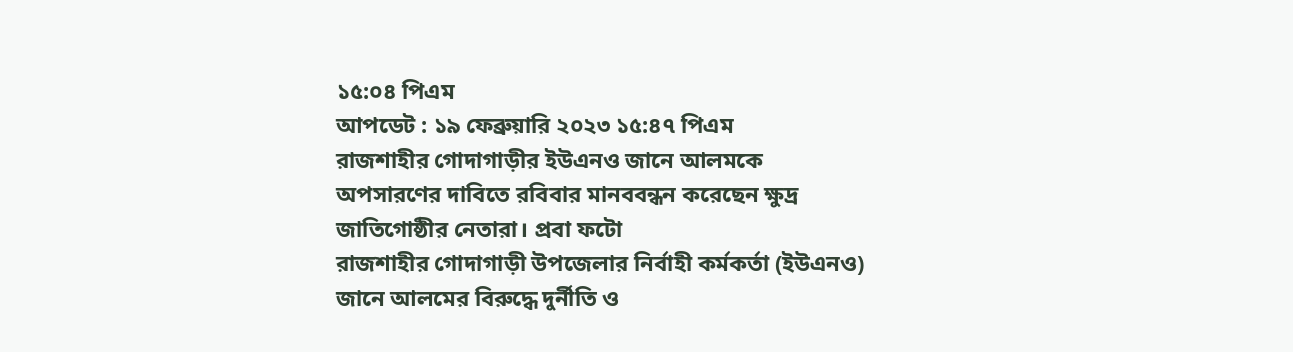১৫:০৪ পিএম
আপডেট : ১৯ ফেব্রুয়ারি ২০২৩ ১৫:৪৭ পিএম
রাজশাহীর গোদাগাড়ীর ইউএনও জানে আলমকে অপসারণের দাবিতে রবিবার মানববন্ধন করেছেন ক্ষুদ্র জাতিগোষ্ঠীর নেতারা। প্রবা ফটো
রাজশাহীর গোদাগাড়ী উপজেলার নির্বাহী কর্মকর্তা (ইউএনও) জানে আলমের বিরুদ্ধে দুর্নীতি ও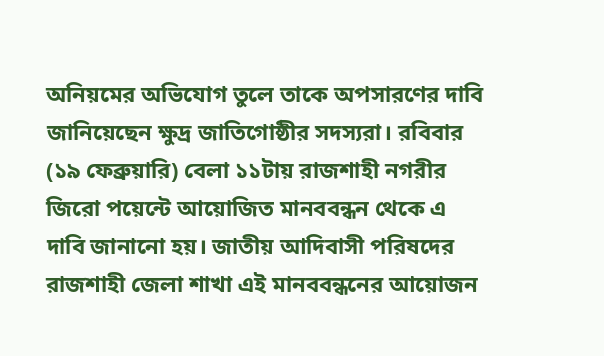অনিয়মের অভিযোগ তুলে তাকে অপসারণের দাবি জানিয়েছেন ক্ষুদ্র জাতিগোষ্ঠীর সদস্যরা। রবিবার (১৯ ফেব্রুয়ারি) বেলা ১১টায় রাজশাহী নগরীর জিরো পয়েন্টে আয়োজিত মানববন্ধন থেকে এ দাবি জানানো হয়। জাতীয় আদিবাসী পরিষদের রাজশাহী জেলা শাখা এই মানববন্ধনের আয়োজন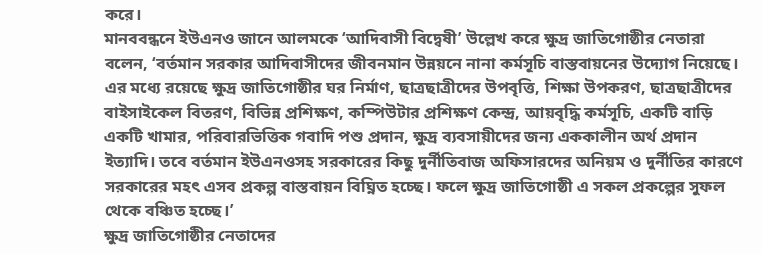করে।
মানববন্ধনে ইউএনও জানে আলমকে ‘আদিবাসী বিদ্বেষী’ উল্লেখ করে ক্ষুদ্র জাতিগোষ্ঠীর নেতারা বলেন, ‘বর্তমান সরকার আদিবাসীদের জীবনমান উন্নয়নে নানা কর্মসূচি বাস্তবায়নের উদ্যোগ নিয়েছে। এর মধ্যে রয়েছে ক্ষুদ্র জাতিগোষ্ঠীর ঘর নির্মাণ, ছাত্রছাত্রীদের উপবৃত্তি, শিক্ষা উপকরণ, ছাত্রছাত্রীদের বাইসাইকেল বিতরণ, বিভিন্ন প্রশিক্ষণ, কম্পিউটার প্রশিক্ষণ কেন্দ্র, আয়বৃদ্ধি কর্মসূচি, একটি বাড়ি একটি খামার, পরিবারভিত্তিক গবাদি পশু প্রদান, ক্ষুদ্র ব্যবসায়ীদের জন্য এককালীন অর্থ প্রদান ইত্যাদি। তবে বর্তমান ইউএনওসহ সরকারের কিছু দুর্নীতিবাজ অফিসারদের অনিয়ম ও দুর্নীতির কারণে সরকারের মহৎ এসব প্রকল্প বাস্তবায়ন বিঘ্নিত হচ্ছে। ফলে ক্ষুদ্র জাতিগোষ্ঠী এ সকল প্রকল্পের সুফল থেকে বঞ্চিত হচ্ছে।’
ক্ষুদ্র জাতিগোষ্ঠীর নেতাদের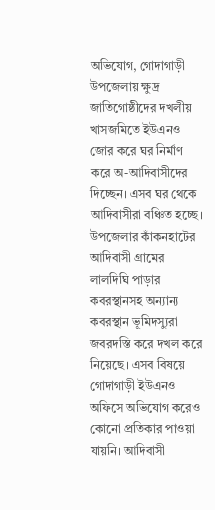অভিযোগ, গোদাগাড়ী উপজেলায় ক্ষুদ্র জাতিগোষ্ঠীদের দখলীয় খাসজমিতে ইউএনও জোর করে ঘর নির্মাণ করে অ-আদিবাসীদের দিচ্ছেন। এসব ঘর থেকে আদিবাসীরা বঞ্চিত হচ্ছে। উপজেলার কাঁকনহাটের আদিবাসী গ্রামের লালদিঘি পাড়ার কবরস্থানসহ অন্যান্য কবরস্থান ভূমিদস্যুরা জবরদস্তি করে দখল করে নিয়েছে। এসব বিষয়ে গোদাগাড়ী ইউএনও অফিসে অভিযোগ করেও কোনো প্রতিকার পাওয়া যায়নি। আদিবাসী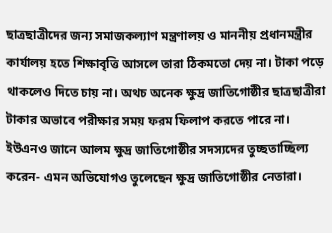ছাত্রছাত্রীদের জন্য সমাজকল্যাণ মন্ত্রণালয় ও মাননীয় প্রধানমন্ত্রীর কার্যালয় হতে শিক্ষাবৃত্তি আসলে তারা ঠিকমতো দেয় না। টাকা পড়ে থাকলেও দিতে চায় না। অথচ অনেক ক্ষুদ্র জাতিগোষ্ঠীর ছাত্রছাত্রীরা টাকার অভাবে পরীক্ষার সময় ফরম ফিলাপ করতে পারে না।
ইউএনও জানে আলম ক্ষুদ্র জাতিগোষ্ঠীর সদস্যদের তুচ্ছতাচ্ছিল্য করেন- এমন অভিযোগও তুলেছেন ক্ষুদ্র জাতিগোষ্ঠীর নেতারা।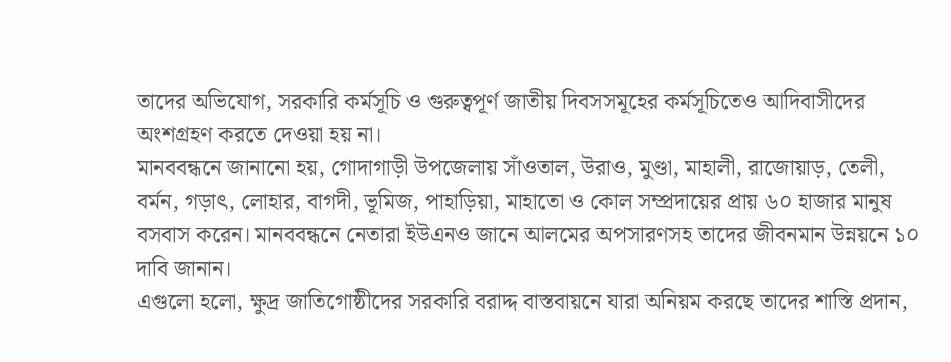তাদের অভিযোগ, সরকারি কর্মসূচি ও গুরুত্বপূর্ণ জাতীয় দিবসসমূহের কর্মসূচিতেও আদিবাসীদের অংশগ্রহণ করতে দেওয়া হয় না।
মানববন্ধনে জানানো হয়, গোদাগাড়ী উপজেলায় সাঁওতাল, উরাও, মুণ্ডা, মাহালী, রাজোয়াড়, তেলী, বর্মন, গড়াৎ, লোহার, বাগদী, ভূমিজ, পাহাড়িয়া, মাহাতো ও কোল সম্প্রদায়ের প্রায় ৬০ হাজার মানুষ বসবাস করেন। মানববন্ধনে নেতারা ইউএনও জানে আলমের অপসারণসহ তাদের জীবনমান উন্নয়নে ১০ দাবি জানান।
এগুলো হলো, ক্ষুদ্র জাতিগোষ্ঠীদের সরকারি বরাদ্দ বাস্তবায়নে যারা অনিয়ম করছে তাদের শাস্তি প্রদান,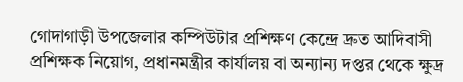গোদাগাড়ী উপজেলার কম্পিউটার প্রশিক্ষণ কেন্দ্রে দ্রুত আদিবাসী প্রশিক্ষক নিয়োগ, প্রধানমন্ত্রীর কার্যালয় বা অন্যান্য দপ্তর থেকে ক্ষুদ্র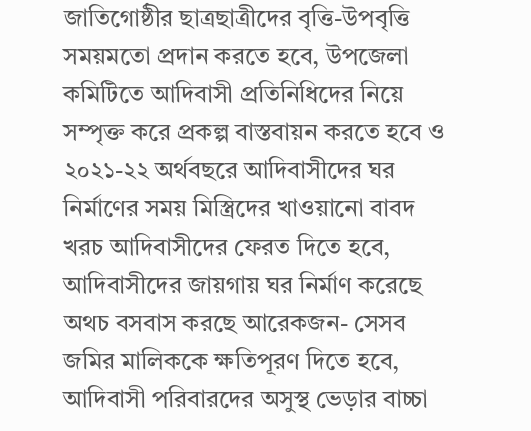জাতিগোষ্ঠীর ছাত্রছাত্রীদের বৃত্তি-উপবৃত্তি সময়মতো প্রদান করতে হবে, উপজেলা কমিটিতে আদিবাসী প্রতিনিধিদের নিয়ে সম্পৃক্ত করে প্রকল্প বাস্তবায়ন করতে হবে ও ২০২১-২২ অর্থবছরে আদিবাসীদের ঘর নির্মাণের সময় মিস্ত্রিদের খাওয়ানো বাবদ খরচ আদিবাসীদের ফেরত দিতে হবে, আদিবাসীদের জায়গায় ঘর নির্মাণ করেছে অথচ বসবাস করছে আরেকজন- সেসব জমির মালিককে ক্ষতিপূরণ দিতে হবে, আদিবাসী পরিবারদের অসুস্থ ভেড়ার বাচ্চা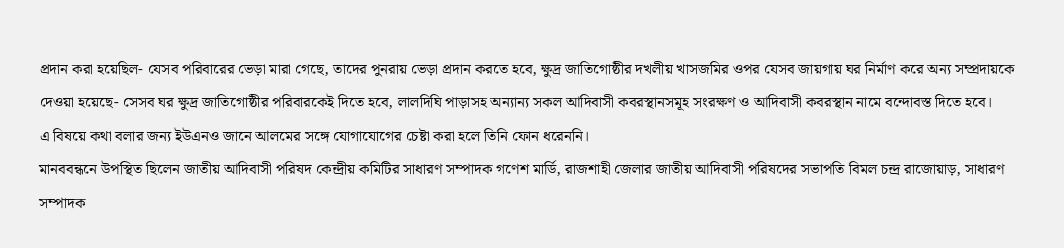প্রদান করা হয়েছিল- যেসব পরিবারের ভেড়া মারা গেছে, তাদের পুনরায় ভেড়া প্রদান করতে হবে, ক্ষুদ্র জাতিগোষ্ঠীর দখলীয় খাসজমির ওপর যেসব জায়গায় ঘর নির্মাণ করে অন্য সম্প্রদায়কে দেওয়া হয়েছে- সেসব ঘর ক্ষুদ্র জাতিগোষ্ঠীর পরিবারকেই দিতে হবে, লালদিঘি পাড়াসহ অন্যান্য সকল আদিবাসী কবরস্থানসমূহ সংরক্ষণ ও আদিবাসী কবরস্থান নামে বন্দোবস্ত দিতে হবে।
এ বিষয়ে কথা বলার জন্য ইউএনও জানে আলমের সঙ্গে যোগাযোগের চেষ্টা করা হলে তিনি ফোন ধরেননি।
মানববন্ধনে উপস্থিত ছিলেন জাতীয় আদিবাসী পরিষদ কেন্দ্রীয় কমিটির সাধারণ সম্পাদক গণেশ মার্ডি, রাজশাহী জেলার জাতীয় আদিবাসী পরিষদের সভাপতি বিমল চন্দ্র রাজোয়াড়, সাধারণ সম্পাদক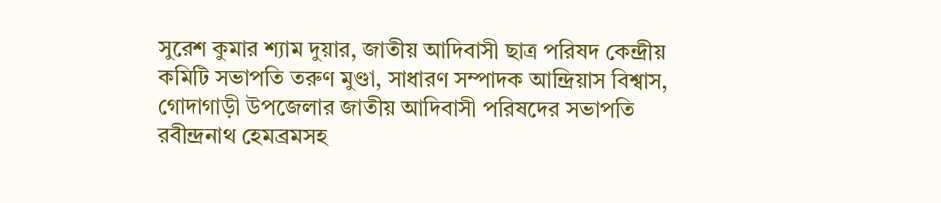সুরেশ কুমার শ্যাম দুয়ার, জাতীয় আদিবাসী ছাত্র পরিষদ কেন্দ্রীয় কমিটি সভাপতি তরুণ মুণ্ডা, সাধারণ সম্পাদক আন্দ্রিয়াস বিশ্বাস, গোদাগাড়ী উপজেলার জাতীয় আদিবাসী পরিষদের সভাপতি রবীন্দ্রনাথ হেমব্রমসহ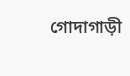গোদাগাড়ী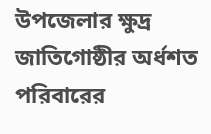উপজেলার ক্ষুদ্র জাতিগোষ্ঠীর অর্ধশত পরিবারের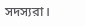সদস্যরা।